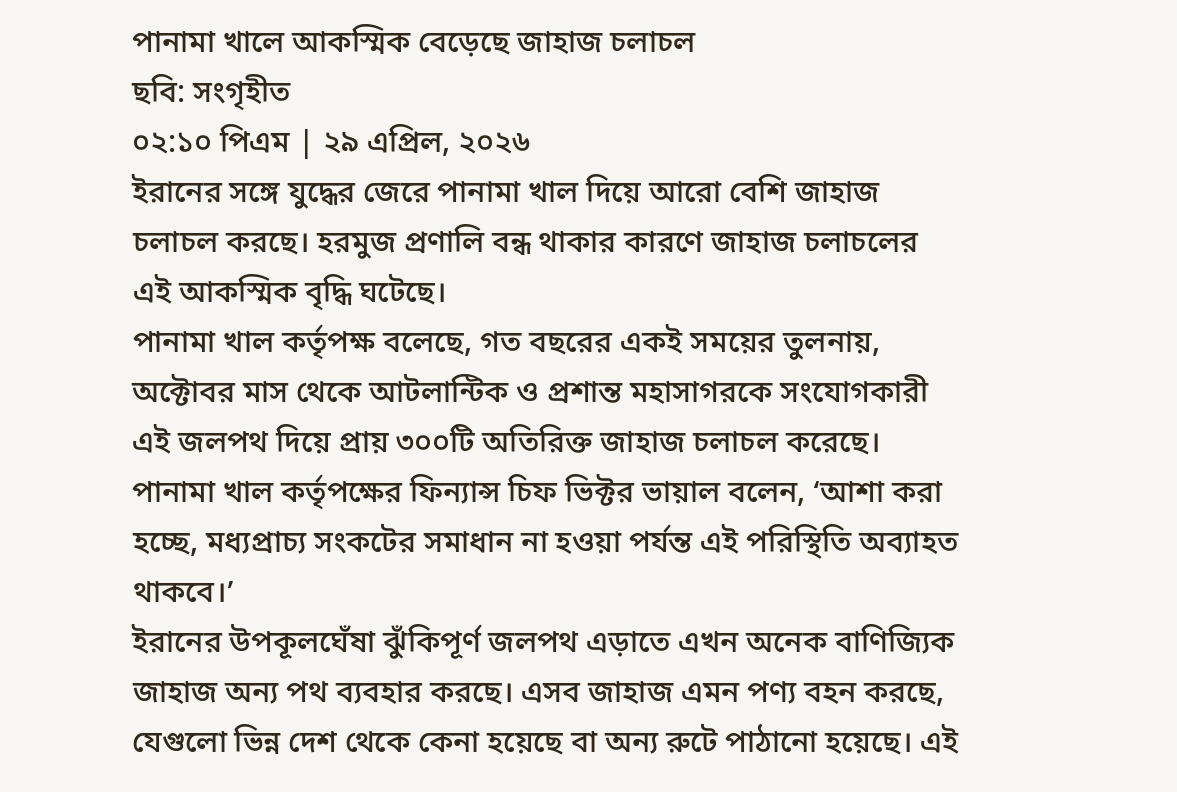পানামা খালে আকস্মিক বেড়েছে জাহাজ চলাচল
ছবি: সংগৃহীত
০২:১০ পিএম | ২৯ এপ্রিল, ২০২৬
ইরানের সঙ্গে যুদ্ধের জেরে পানামা খাল দিয়ে আরো বেশি জাহাজ চলাচল করছে। হরমুজ প্রণালি বন্ধ থাকার কারণে জাহাজ চলাচলের এই আকস্মিক বৃদ্ধি ঘটেছে।
পানামা খাল কর্তৃপক্ষ বলেছে, গত বছরের একই সময়ের তুলনায়, অক্টোবর মাস থেকে আটলান্টিক ও প্রশান্ত মহাসাগরকে সংযোগকারী এই জলপথ দিয়ে প্রায় ৩০০টি অতিরিক্ত জাহাজ চলাচল করেছে।
পানামা খাল কর্তৃপক্ষের ফিন্যান্স চিফ ভিক্টর ভায়াল বলেন, ‘আশা করা হচ্ছে, মধ্যপ্রাচ্য সংকটের সমাধান না হওয়া পর্যন্ত এই পরিস্থিতি অব্যাহত থাকবে।’
ইরানের উপকূলঘেঁষা ঝুঁকিপূর্ণ জলপথ এড়াতে এখন অনেক বাণিজ্যিক জাহাজ অন্য পথ ব্যবহার করছে। এসব জাহাজ এমন পণ্য বহন করছে, যেগুলো ভিন্ন দেশ থেকে কেনা হয়েছে বা অন্য রুটে পাঠানো হয়েছে। এই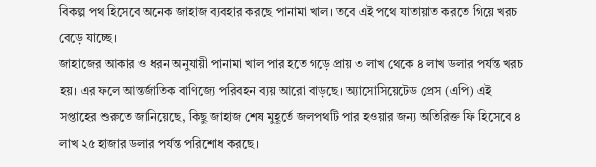বিকল্প পথ হিসেবে অনেক জাহাজ ব্যবহার করছে পানামা খাল। তবে এই পথে যাতায়াত করতে গিয়ে খরচ বেড়ে যাচ্ছে।
জাহাজের আকার ও ধরন অনুযায়ী পানামা খাল পার হতে গড়ে প্রায় ৩ লাখ থেকে ৪ লাখ ডলার পর্যন্ত খরচ হয়। এর ফলে আন্তর্জাতিক বাণিজ্যে পরিবহন ব্যয় আরো বাড়ছে। অ্যাসোসিয়েটেড প্রেস (এপি) এই সপ্তাহের শুরুতে জানিয়েছে, কিছু জাহাজ শেষ মুহূর্তে জলপথটি পার হওয়ার জন্য অতিরিক্ত ফি হিসেবে ৪ লাখ ২৫ হাজার ডলার পর্যন্ত পরিশোধ করছে।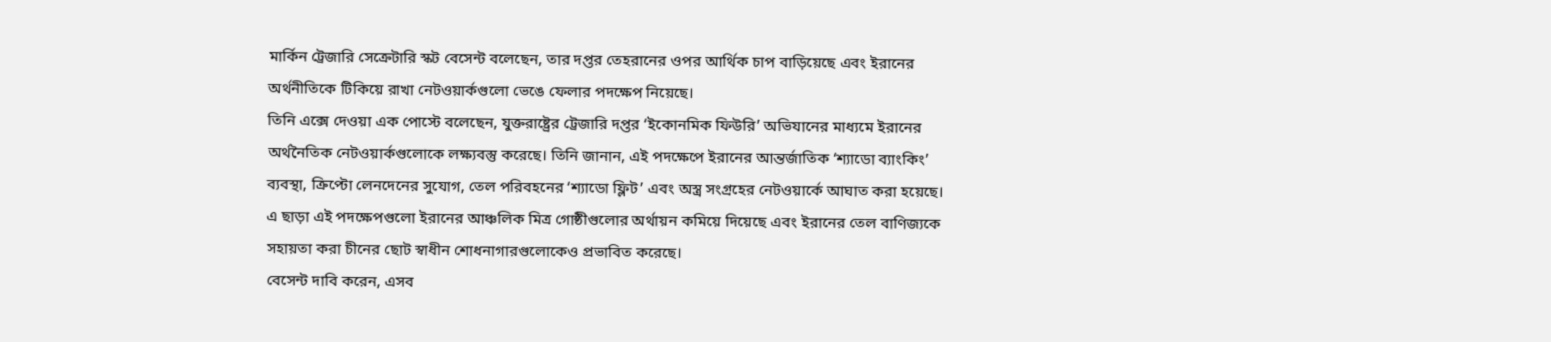মার্কিন ট্রেজারি সেক্রেটারি স্কট বেসেন্ট বলেছেন, তার দপ্তর তেহরানের ওপর আর্থিক চাপ বাড়িয়েছে এবং ইরানের অর্থনীতিকে টিকিয়ে রাখা নেটওয়ার্কগুলো ভেঙে ফেলার পদক্ষেপ নিয়েছে।
তিনি এক্সে দেওয়া এক পোস্টে বলেছেন, যুক্তরাষ্ট্রের ট্রেজারি দপ্তর ‘ইকোনমিক ফিউরি’ অভিযানের মাধ্যমে ইরানের অর্থনৈতিক নেটওয়ার্কগুলোকে লক্ষ্যবস্তু করেছে। তিনি জানান, এই পদক্ষেপে ইরানের আন্তর্জাতিক ‘শ্যাডো ব্যাংকিং’ ব্যবস্থা, ক্রিপ্টো লেনদেনের সুযোগ, তেল পরিবহনের ‘শ্যাডো ফ্লিট’ এবং অস্ত্র সংগ্রহের নেটওয়ার্কে আঘাত করা হয়েছে।
এ ছাড়া এই পদক্ষেপগুলো ইরানের আঞ্চলিক মিত্র গোষ্ঠীগুলোর অর্থায়ন কমিয়ে দিয়েছে এবং ইরানের তেল বাণিজ্যকে সহায়তা করা চীনের ছোট স্বাধীন শোধনাগারগুলোকেও প্রভাবিত করেছে।
বেসেন্ট দাবি করেন, এসব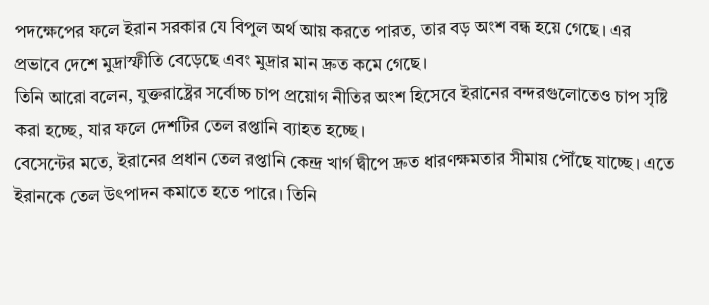পদক্ষেপের ফলে ইরান সরকার যে বিপুল অর্থ আয় করতে পারত, তার বড় অংশ বন্ধ হয়ে গেছে। এর প্রভাবে দেশে মুদ্রাস্ফীতি বেড়েছে এবং মুদ্রার মান দ্রুত কমে গেছে।
তিনি আরো বলেন, যুক্তরাষ্ট্রের সর্বোচ্চ চাপ প্রয়োগ নীতির অংশ হিসেবে ইরানের বন্দরগুলোতেও চাপ সৃষ্টি করা হচ্ছে, যার ফলে দেশটির তেল রপ্তানি ব্যাহত হচ্ছে।
বেসেন্টের মতে, ইরানের প্রধান তেল রপ্তানি কেন্দ্র খার্গ দ্বীপে দ্রুত ধারণক্ষমতার সীমায় পৌঁছে যাচ্ছে। এতে ইরানকে তেল উৎপাদন কমাতে হতে পারে। তিনি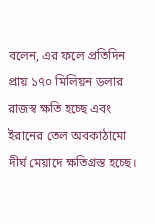বলেন, এর ফলে প্রতিদিন প্রায় ১৭০ মিলিয়ন ডলার রাজস্ব ক্ষতি হচ্ছে এবং ইরানের তেল অবকাঠামো দীর্ঘ মেয়াদে ক্ষতিগ্রস্ত হচ্ছে।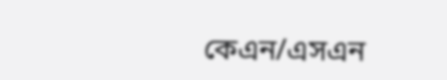কেএন/এসএন